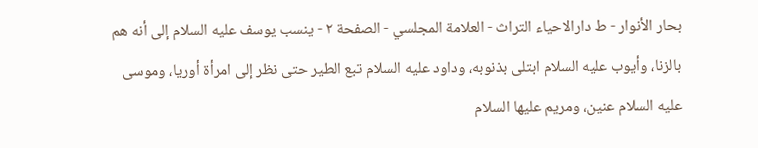بحار الأنوار - ط دارالاحیاء التراث - العلامة المجلسي - الصفحة ٢ - ينسب يوسف عليه السلام إلى أنه هم بالزنا، وأيوب عليه السلام ابتلى بذنوبه، وداود عليه السلام تبع الطير حتى نظر إلى امرأة أوريا، وموسى عليه السلام عنين، ومريم عليها السلام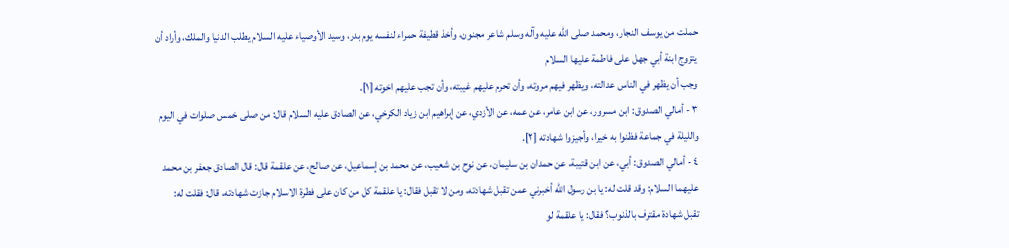حملت من يوسف النجار، ومحمد صلى الله عليه وآله وسلم شاعر مجنون، وأخذ قطيفة حمراء لنفسه يوم بدر، وسيد الأوصياء عليه السلام يطلب الدنيا والملك، وأراد أن يتزوج ابنة أبي جهل على فاطمة عليها السلام
وجب أن يظهر في الناس عدالته، ويظهر فيهم مروته، وأن تحرم عليهم غيبته، وأن تجب عليهم اخوته [١].
٣ - أمالي الصدوق: ابن مسرور، عن ابن عامر، عن عمه، عن الأزدي، عن إبراهيم ابن زياد الكرخي، عن الصادق عليه السلام قال: من صلى خمس صلوات في اليوم والليلة في جماعة فظنوا به خيرا، وأجيزوا شهادته [٢].
٤ - أمالي الصدوق: أبي، عن ابن قتيبة، عن حمدان بن سليمان، عن نوح بن شعيب، عن محمد بن إسماعيل، عن صالح، عن علقمة قال: قال الصادق جعفر بن محمد عليهما السلام: وقد قلت له: يا بن رسول الله أخبرني عمن تقبل شهادته، ومن لا تقبل فقال: يا علقمة كل من كان على فطرة الاسلام جازت شهادته، قال: فقلت له:
تقبل شهادة مقترف بالذنوب؟ فقال: يا علقمة لو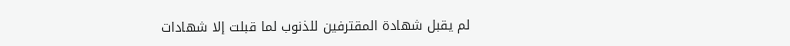لم يقبل شهادة المقترفين للذنوب لما قبلت إلا شهادات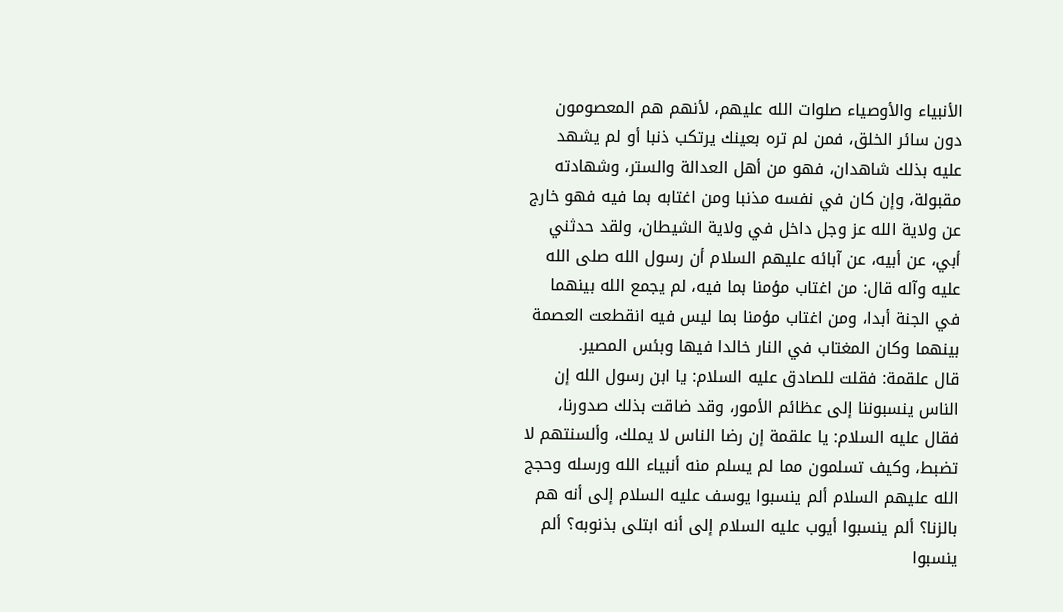الأنبياء والأوصياء صلوات الله عليهم، لأنهم هم المعصومون دون سائر الخلق، فمن لم تره بعينك يرتكب ذنبا أو لم يشهد عليه بذلك شاهدان، فهو من أهل العدالة والستر، وشهادته مقبولة، وإن كان في نفسه مذنبا ومن اغتابه بما فيه فهو خارج عن ولاية الله عز وجل داخل في ولاية الشيطان، ولقد حدثني أبي، عن أبيه، عن آبائه عليهم السلام أن رسول الله صلى الله عليه وآله قال: من اغتاب مؤمنا بما فيه، لم يجمع الله بينهما في الجنة أبدا، ومن اغتاب مؤمنا بما ليس فيه انقطعت العصمة بينهما وكان المغتاب في النار خالدا فيها وبئس المصير.
قال علقمة: فقلت للصادق عليه السلام: يا ابن رسول الله إن الناس ينسبوننا إلى عظائم الأمور، وقد ضاقت بذلك صدورنا، فقال عليه السلام: يا علقمة إن رضا الناس لا يملك، وألسنتهم لا تضبط، وكيف تسلمون مما لم يسلم منه أنبياء الله ورسله وحجج الله عليهم السلام ألم ينسبوا يوسف عليه السلام إلى أنه هم بالزنا؟ ألم ينسبوا أيوب عليه السلام إلى أنه ابتلى بذنوبه؟ ألم ينسبوا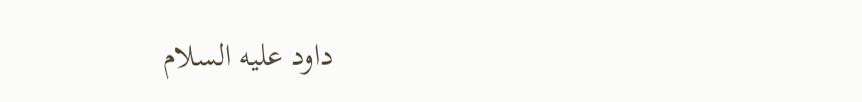داود عليه السلام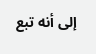إلى أنه تبع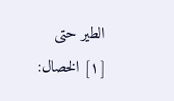الطير حتى
[١] الخصال: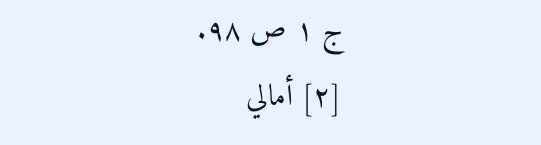ج ١ ص ٩٨.
[٢] أمالي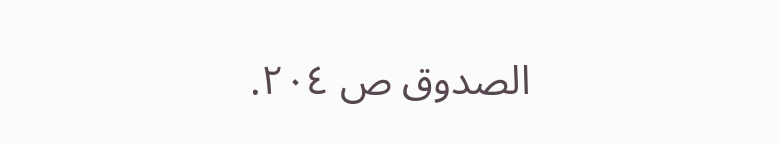الصدوق ص ٢٠٤.